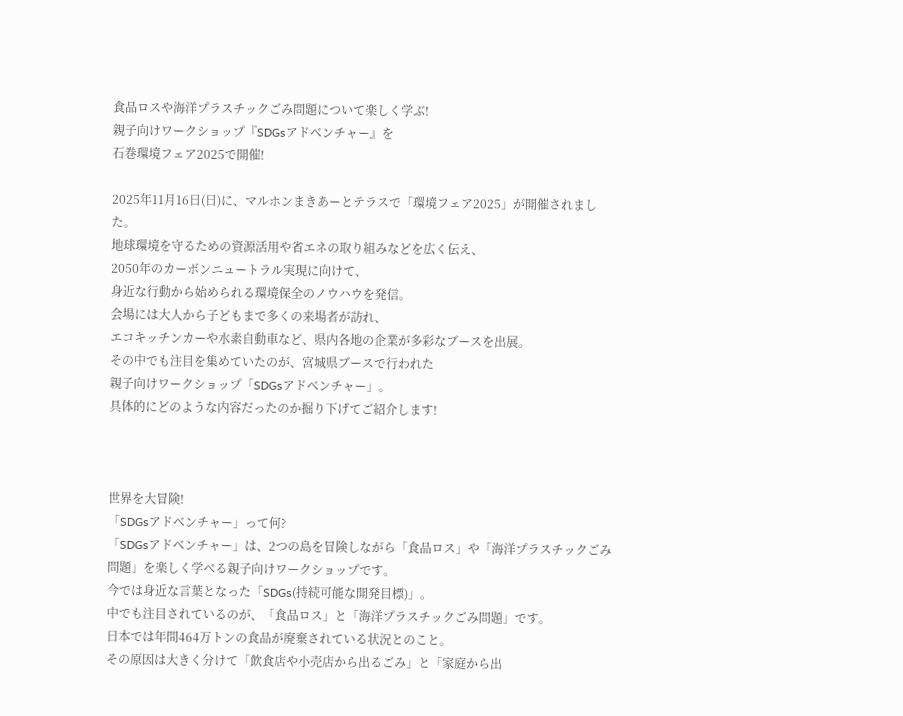食品ロスや海洋プラスチックごみ問題について楽しく学ぶ!
親子向けワークショップ『SDGsアドベンチャー』を
石巻環境フェア2025で開催!

2025年11月16日(日)に、マルホンまきあーとテラスで「環境フェア2025」が開催されました。
地球環境を守るための資源活用や省エネの取り組みなどを広く伝え、
2050年のカーボンニュートラル実現に向けて、
身近な行動から始められる環境保全のノウハウを発信。
会場には大人から子どもまで多くの来場者が訪れ、
エコキッチンカーや水素自動車など、県内各地の企業が多彩なブースを出展。
その中でも注目を集めていたのが、宮城県ブースで行われた
親子向けワークショップ「SDGsアドベンチャー」。
具体的にどのような内容だったのか掘り下げてご紹介します!



世界を大冒険!
「SDGsアドベンチャー」って何?
「SDGsアドベンチャー」は、2つの島を冒険しながら「食品ロス」や「海洋プラスチックごみ問題」を楽しく学べる親子向けワークショップです。
今では身近な言葉となった「SDGs(持続可能な開発目標)」。
中でも注目されているのが、「食品ロス」と「海洋プラスチックごみ問題」です。
日本では年間464万トンの食品が廃棄されている状況とのこと。
その原因は大きく分けて「飲食店や小売店から出るごみ」と「家庭から出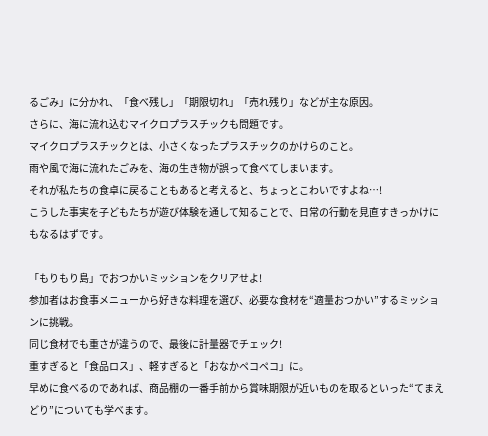るごみ」に分かれ、「食べ残し」「期限切れ」「売れ残り」などが主な原因。
さらに、海に流れ込むマイクロプラスチックも問題です。
マイクロプラスチックとは、小さくなったプラスチックのかけらのこと。
雨や風で海に流れたごみを、海の生き物が誤って食べてしまいます。
それが私たちの食卓に戻ることもあると考えると、ちょっとこわいですよね…!
こうした事実を子どもたちが遊び体験を通して知ることで、日常の行動を見直すきっかけにもなるはずです。

「もりもり島」でおつかいミッションをクリアせよ!
参加者はお食事メニューから好きな料理を選び、必要な食材を“適量おつかい”するミッションに挑戦。
同じ食材でも重さが違うので、最後に計量器でチェック!
重すぎると「食品ロス」、軽すぎると「おなかペコペコ」に。
早めに食べるのであれば、商品棚の一番手前から賞味期限が近いものを取るといった“てまえどり”についても学べます。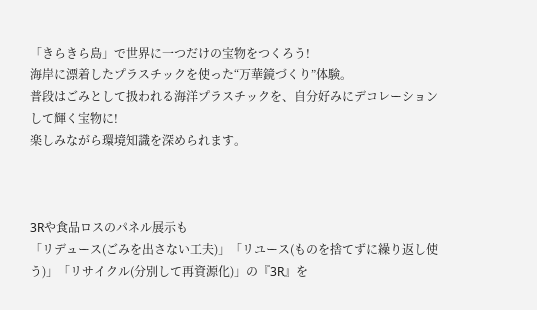「きらきら島」で世界に一つだけの宝物をつくろう!
海岸に漂着したプラスチックを使った“万華鏡づくり”体験。
普段はごみとして扱われる海洋プラスチックを、自分好みにデコレーションして輝く宝物に!
楽しみながら環境知識を深められます。



3Rや食品ロスのパネル展示も
「リデュース(ごみを出さない工夫)」「リユース(ものを捨てずに繰り返し使う)」「リサイクル(分別して再資源化)」の『3R』を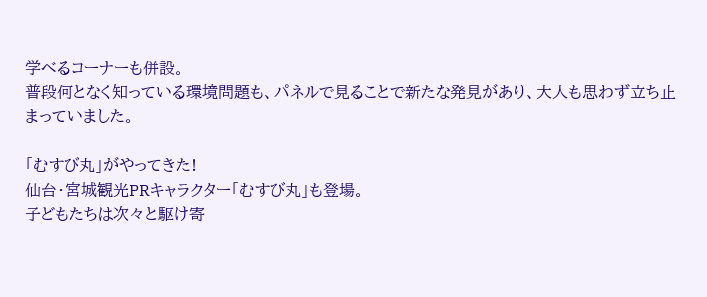学べるコーナーも併設。
普段何となく知っている環境問題も、パネルで見ることで新たな発見があり、大人も思わず立ち止まっていました。

「むすび丸」がやってきた!
仙台・宮城観光PRキャラクター「むすび丸」も登場。
子どもたちは次々と駆け寄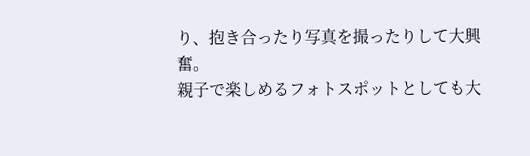り、抱き合ったり写真を撮ったりして大興奮。
親子で楽しめるフォトスポットとしても大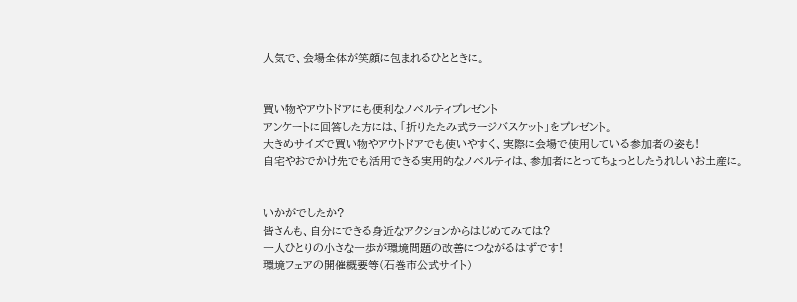人気で、会場全体が笑顔に包まれるひとときに。


買い物やアウトドアにも便利なノベルティプレゼント
アンケートに回答した方には、「折りたたみ式ラージバスケット」をプレゼント。
大きめサイズで買い物やアウトドアでも使いやすく、実際に会場で使用している参加者の姿も!
自宅やおでかけ先でも活用できる実用的なノベルティは、参加者にとってちょっとしたうれしいお土産に。


いかがでしたか?
皆さんも、自分にできる身近なアクションからはじめてみては?
一人ひとりの小さな一歩が環境問題の改善につながるはずです!
環境フェアの開催概要等(石巻市公式サイト)